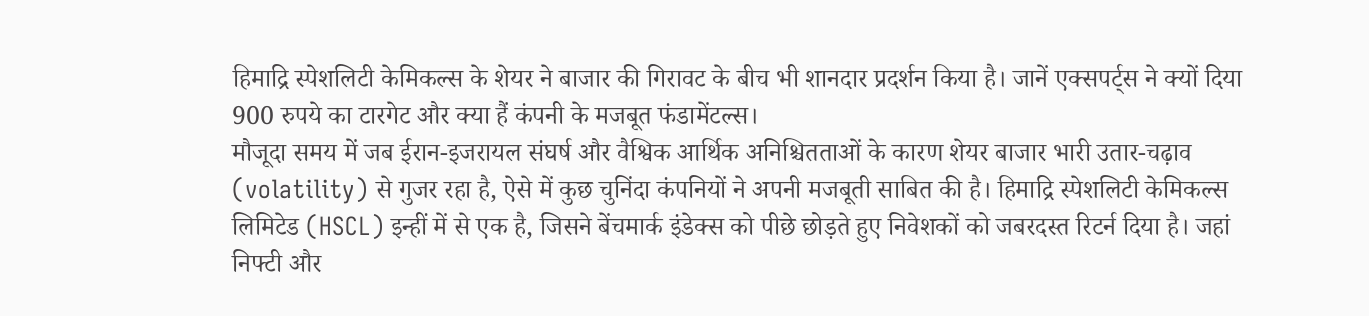हिमाद्रि स्पेशलिटी केमिकल्स के शेयर ने बाजार की गिरावट के बीच भी शानदार प्रदर्शन किया है। जानें एक्सपर्ट्स ने क्यों दिया 900 रुपये का टारगेट और क्या हैं कंपनी के मजबूत फंडामेंटल्स।
मौजूदा समय में जब ईरान-इजरायल संघर्ष और वैश्विक आर्थिक अनिश्चितताओं के कारण शेयर बाजार भारी उतार-चढ़ाव (volatility) से गुजर रहा है, ऐसे में कुछ चुनिंदा कंपनियों ने अपनी मजबूती साबित की है। हिमाद्रि स्पेशलिटी केमिकल्स लिमिटेड (HSCL) इन्हीं में से एक है, जिसने बेंचमार्क इंडेक्स को पीछे छोड़ते हुए निवेशकों को जबरदस्त रिटर्न दिया है। जहां निफ्टी और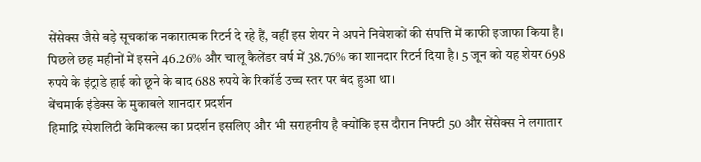सेंसेक्स जैसे बड़े सूचकांक नकारात्मक रिटर्न दे रहे हैं, वहीं इस शेयर ने अपने निवेशकों की संपत्ति में काफी इजाफा किया है। पिछले छह महीनों में इसने 46.26% और चालू कैलेंडर वर्ष में 38.76% का शानदार रिटर्न दिया है। 5 जून को यह शेयर 698 रुपये के इंट्राडे हाई को छूने के बाद 688 रुपये के रिकॉर्ड उच्च स्तर पर बंद हुआ था।
बेंचमार्क इंडेक्स के मुकाबले शानदार प्रदर्शन
हिमाद्रि स्पेशलिटी केमिकल्स का प्रदर्शन इसलिए और भी सराहनीय है क्योंकि इस दौरान निफ्टी 50 और सेंसेक्स ने लगातार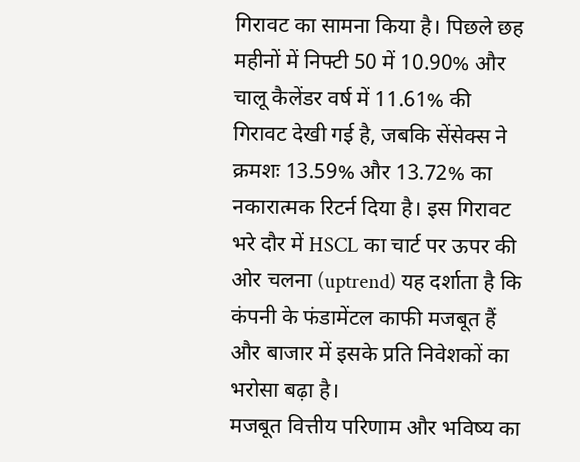गिरावट का सामना किया है। पिछले छह महीनों में निफ्टी 50 में 10.90% और चालू कैलेंडर वर्ष में 11.61% की गिरावट देखी गई है, जबकि सेंसेक्स ने क्रमशः 13.59% और 13.72% का नकारात्मक रिटर्न दिया है। इस गिरावट भरे दौर में HSCL का चार्ट पर ऊपर की ओर चलना (uptrend) यह दर्शाता है कि कंपनी के फंडामेंटल काफी मजबूत हैं और बाजार में इसके प्रति निवेशकों का भरोसा बढ़ा है।
मजबूत वित्तीय परिणाम और भविष्य का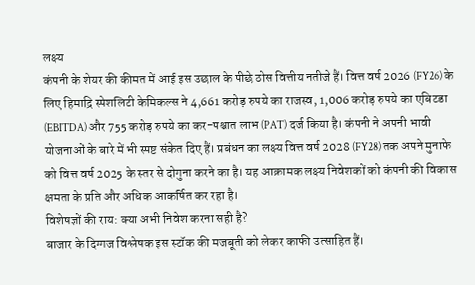लक्ष्य
कंपनी के शेयर की कीमत में आई इस उछाल के पीछे ठोस वित्तीय नतीजे हैं। वित्त वर्ष 2026 (FY26) के लिए हिमाद्रि स्पेशलिटी केमिकल्स ने 4,661 करोड़ रुपये का राजस्व, 1,006 करोड़ रुपये का एबिटडा (EBITDA) और 755 करोड़ रुपये का कर-पश्चात लाभ (PAT) दर्ज किया है। कंपनी ने अपनी भावी योजनाओं के बारे में भी स्पष्ट संकेत दिए हैं। प्रबंधन का लक्ष्य वित्त वर्ष 2028 (FY28) तक अपने मुनाफे को वित्त वर्ष 2025 के स्तर से दोगुना करने का है। यह आक्रामक लक्ष्य निवेशकों को कंपनी की विकास क्षमता के प्रति और अधिक आकर्षित कर रहा है।
विशेषज्ञों की राय: क्या अभी निवेश करना सही है?
बाजार के दिग्गज विश्लेषक इस स्टॉक की मजबूती को लेकर काफी उत्साहित हैं।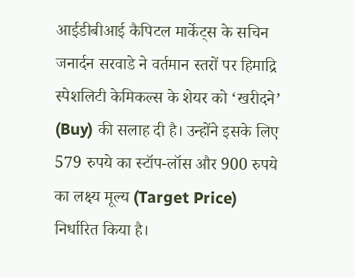आईडीबीआई कैपिटल मार्केट्स के सचिन जनार्दन सरवाडे ने वर्तमान स्तरों पर हिमाद्रि स्पेशलिटी केमिकल्स के शेयर को ‘खरीदने’ (Buy) की सलाह दी है। उन्होंने इसके लिए 579 रुपये का स्टॉप-लॉस और 900 रुपये का लक्ष्य मूल्य (Target Price) निर्धारित किया है।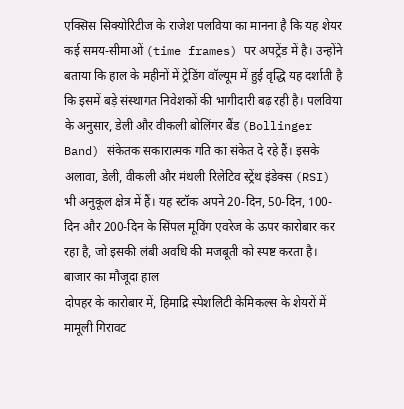एक्सिस सिक्योरिटीज के राजेश पलविया का मानना है कि यह शेयर कई समय-सीमाओं (time frames) पर अपट्रेंड में है। उन्होंने बताया कि हाल के महीनों में ट्रेडिंग वॉल्यूम में हुई वृद्धि यह दर्शाती है कि इसमें बड़े संस्थागत निवेशकों की भागीदारी बढ़ रही है। पलविया के अनुसार, डेली और वीकली बोलिंगर बैंड (Bollinger Band) संकेतक सकारात्मक गति का संकेत दे रहे हैं। इसके अलावा, डेली, वीकली और मंथली रिलेटिव स्ट्रेंथ इंडेक्स (RSI) भी अनुकूल क्षेत्र में हैं। यह स्टॉक अपने 20-दिन, 50-दिन, 100-दिन और 200-दिन के सिंपल मूविंग एवरेज के ऊपर कारोबार कर रहा है, जो इसकी लंबी अवधि की मजबूती को स्पष्ट करता है।
बाजार का मौजूदा हाल
दोपहर के कारोबार में, हिमाद्रि स्पेशलिटी केमिकल्स के शेयरों में मामूली गिरावट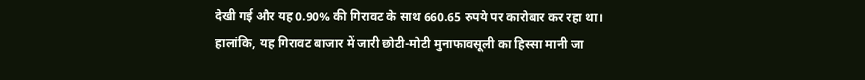देखी गई और यह 0.90% की गिरावट के साथ 660.65 रुपये पर कारोबार कर रहा था। हालांकि, यह गिरावट बाजार में जारी छोटी-मोटी मुनाफावसूली का हिस्सा मानी जा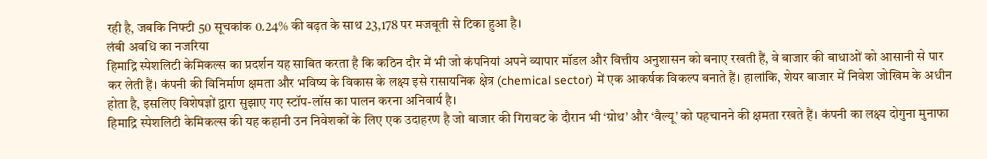रही है, जबकि निफ्टी 50 सूचकांक 0.24% की बढ़त के साथ 23,178 पर मजबूती से टिका हुआ है।
लंबी अवधि का नजरिया
हिमाद्रि स्पेशलिटी केमिकल्स का प्रदर्शन यह साबित करता है कि कठिन दौर में भी जो कंपनियां अपने व्यापार मॉडल और वित्तीय अनुशासन को बनाए रखती हैं, वे बाजार की बाधाओं को आसानी से पार कर लेती हैं। कंपनी की विनिर्माण क्षमता और भविष्य के विकास के लक्ष्य इसे रासायनिक क्षेत्र (chemical sector) में एक आकर्षक विकल्प बनाते हैं। हालांकि, शेयर बाजार में निवेश जोखिम के अधीन होता है, इसलिए विशेषज्ञों द्वारा सुझाए गए स्टॉप-लॉस का पालन करना अनिवार्य है।
हिमाद्रि स्पेशलिटी केमिकल्स की यह कहानी उन निवेशकों के लिए एक उदाहरण है जो बाजार की गिरावट के दौरान भी ‘ग्रोथ’ और ‘वैल्यू’ को पहचानने की क्षमता रखते हैं। कंपनी का लक्ष्य दोगुना मुनाफा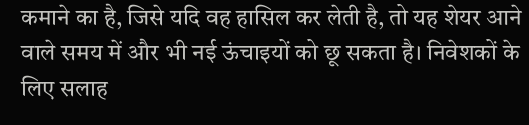कमाने का है, जिसे यदि वह हासिल कर लेती है, तो यह शेयर आने वाले समय में और भी नई ऊंचाइयों को छू सकता है। निवेशकों के लिए सलाह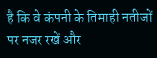है कि वे कंपनी के तिमाही नतीजों पर नजर रखें और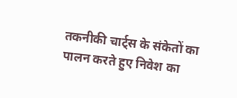तकनीकी चार्ट्स के संकेतों का पालन करते हुए निवेश का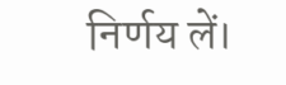निर्णय लें।